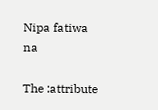Nipa fatiwa na

The :attribute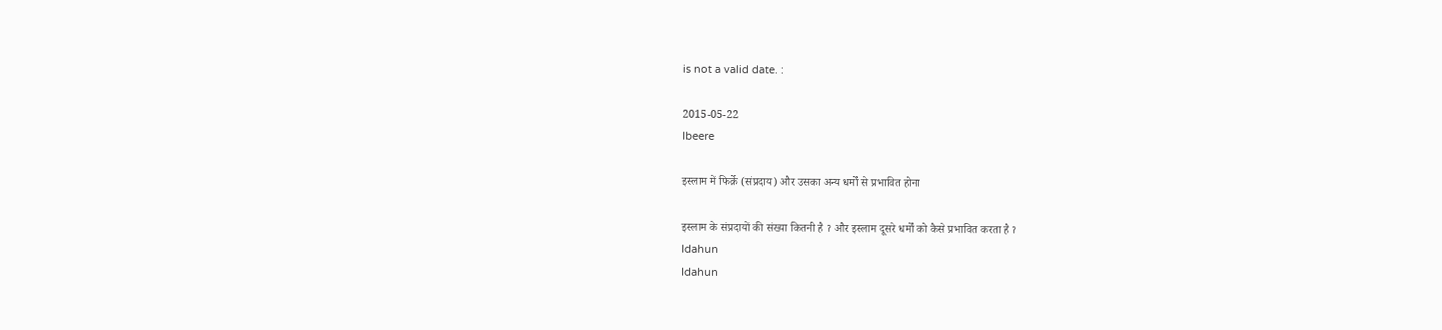is not a valid date. :

2015-05-22
Ibeere

इस्लाम में फिर्क़े (संप्रदाय) और उसका अन्य धर्मों से प्रभावित होना

इस्लाम के संप्रदायों की संख्या कितनी है ॽ और इस्लाम दूसरे धर्मों को कैसे प्रभावित करता है ॽ
Idahun
Idahun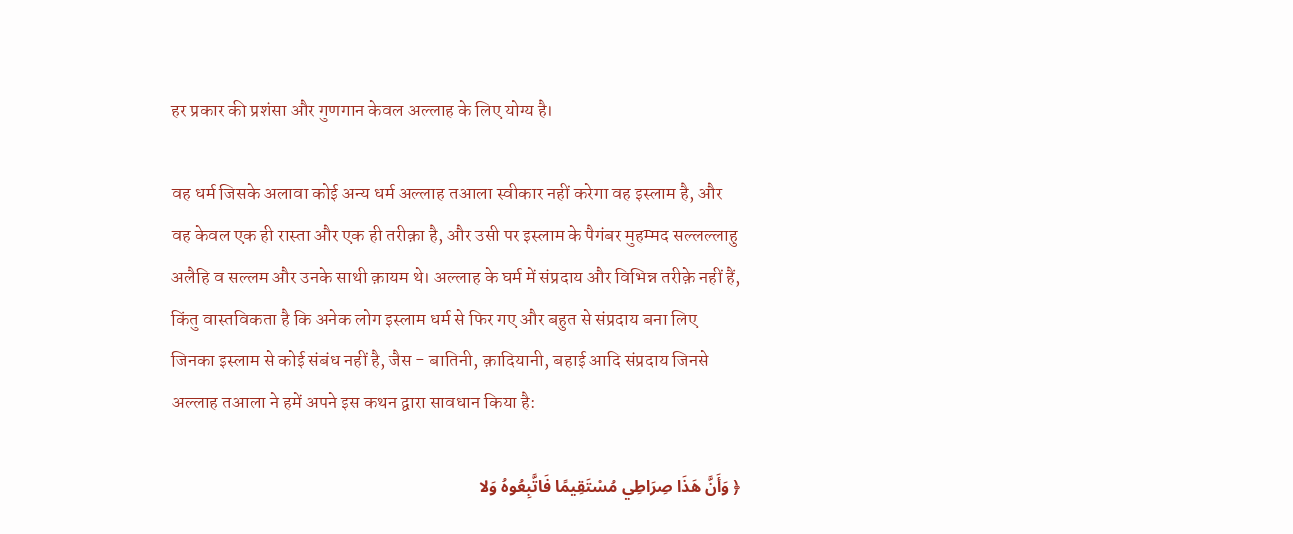हर प्रकार की प्रशंसा और गुणगान केवल अल्लाह के लिए योग्य है।

वह धर्म जिसके अलावा कोई अन्य धर्म अल्लाह तआला स्वीकार नहीं करेगा वह इस्लाम है, और वह केवल एक ही रास्ता और एक ही तरीक़ा है, और उसी पर इस्लाम के पैगंबर मुहम्मद सल्लल्लाहु अलैहि व सल्लम और उनके साथी क़ायम थे। अल्लाह के घर्म में संप्रदाय और विभिन्न तरीक़े नहीं हैं, किंतु वास्तविकता है कि अनेक लोग इस्लाम धर्म से फिर गए और बहुत से संप्रदाय बना लिए जिनका इस्लाम से कोई संबंध नहीं है, जैस - बातिनी, क़ादियानी, बहाई आदि संप्रदाय जिनसे अल्लाह तआला ने हमें अपने इस कथन द्वारा सावधान किया है:

﴿ وَأَنَّ هَذَا صِرَاطِي مُسْتَقِيمًا فَاتَّبِعُوهُ وَلا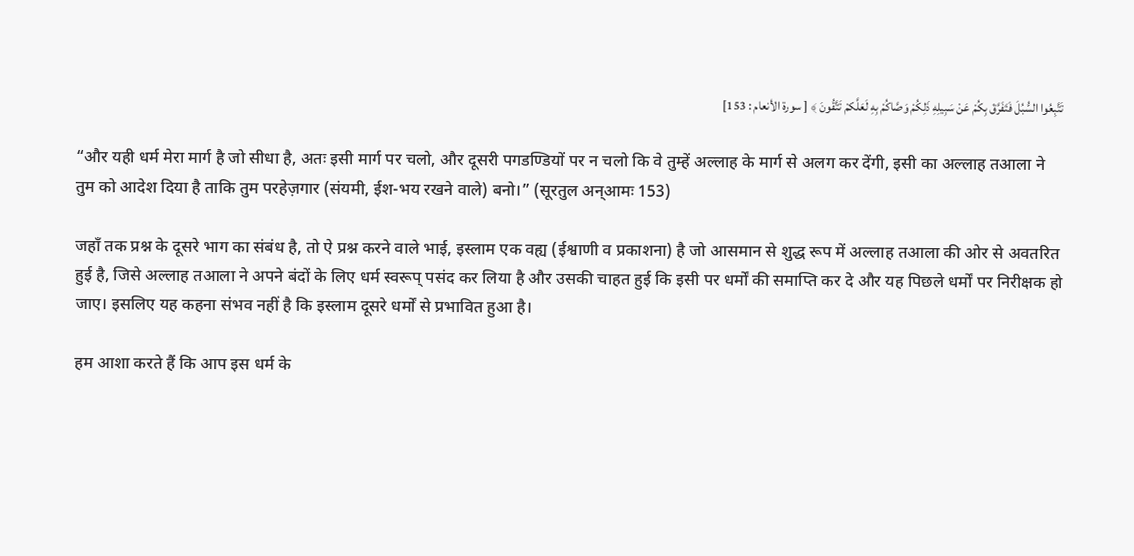تَتَّبِعُوا السُّبُلَ فَتَفَرَّقَ بِكُمْ عَنْ سَبِيلِهِ ذَلِكُمْ وَصَّاكُمْ بِهِ لَعَلَّكمْ تَتَّقُونَ ﴾ [ سورة الأنعام : 153]

“और यही धर्म मेरा मार्ग है जो सीधा है, अतः इसी मार्ग पर चलो, और दूसरी पगडण्डियों पर न चलो कि वे तुम्हें अल्लाह के मार्ग से अलग कर देंगी, इसी का अल्लाह तआला ने तुम को आदेश दिया है ताकि तुम परहेज़गार (संयमी, ईश-भय रखने वाले) बनो।” (सूरतुल अन्आमः 153)

जहाँ तक प्रश्न के दूसरे भाग का संबंध है, तो ऐ प्रश्न करने वाले भाई, इस्लाम एक वह्य (ईश्वाणी व प्रकाशना) है जो आसमान से शुद्ध रूप में अल्लाह तआला की ओर से अवतरित हुई है, जिसे अल्लाह तआला ने अपने बंदों के लिए धर्म स्वरूप् पसंद कर लिया है और उसकी चाहत हुई कि इसी पर धर्मों की समाप्ति कर दे और यह पिछले धर्मों पर निरीक्षक हो जाए। इसलिए यह कहना संभव नहीं है कि इस्लाम दूसरे धर्मों से प्रभावित हुआ है।

हम आशा करते हैं कि आप इस धर्म के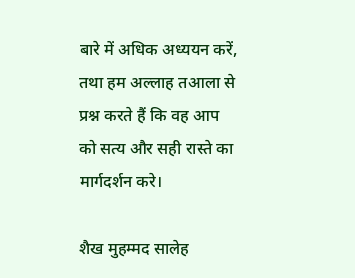बारे में अधिक अध्ययन करें, तथा हम अल्लाह तआला से प्रश्न करते हैं कि वह आप को सत्य और सही रास्ते का मार्गदर्शन करे।

शैख मुहम्मद सालेह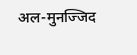अल-मुनज्जिद